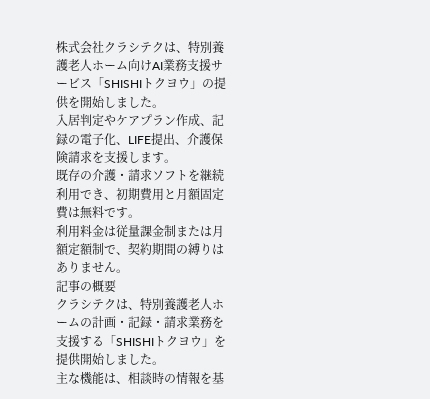株式会社クラシテクは、特別養護老人ホーム向けAI業務支援サービス「SHISHIトクヨウ」の提供を開始しました。
入居判定やケアプラン作成、記録の電子化、LIFE提出、介護保険請求を支援します。
既存の介護・請求ソフトを継続利用でき、初期費用と月額固定費は無料です。
利用料金は従量課金制または月額定額制で、契約期間の縛りはありません。
記事の概要
クラシテクは、特別養護老人ホームの計画・記録・請求業務を支援する「SHISHIトクヨウ」を提供開始しました。
主な機能は、相談時の情報を基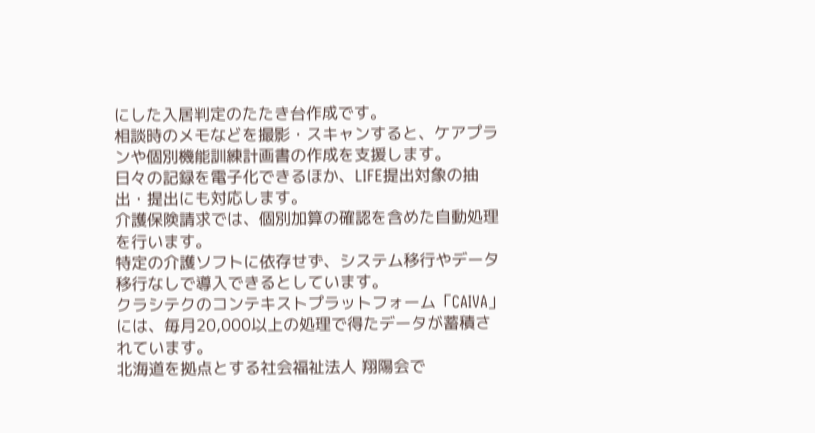にした入居判定のたたき台作成です。
相談時のメモなどを撮影・スキャンすると、ケアプランや個別機能訓練計画書の作成を支援します。
日々の記録を電子化できるほか、LIFE提出対象の抽出・提出にも対応します。
介護保険請求では、個別加算の確認を含めた自動処理を行います。
特定の介護ソフトに依存せず、システム移行やデータ移行なしで導入できるとしています。
クラシテクのコンテキストプラットフォーム「CAIVA」には、毎月20,000以上の処理で得たデータが蓄積されています。
北海道を拠点とする社会福祉法人 翔陽会で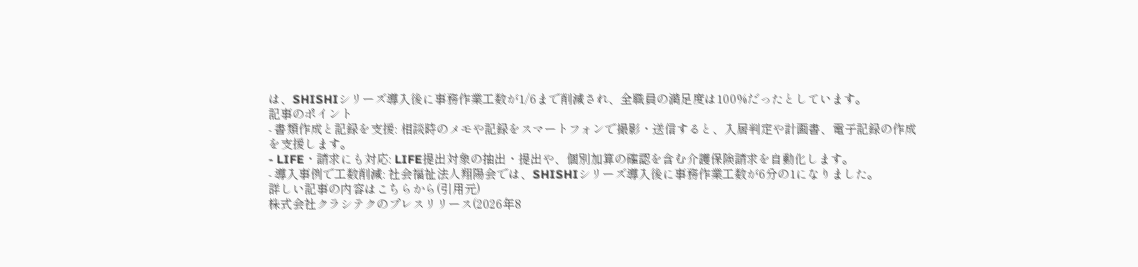は、SHISHIシリーズ導入後に事務作業工数が1/6まで削減され、全職員の満足度は100%だったとしています。
記事のポイント
- 書類作成と記録を支援: 相談時のメモや記録をスマートフォンで撮影・送信すると、入居判定や計画書、電子記録の作成を支援します。
- LIFE・請求にも対応: LIFE提出対象の抽出・提出や、個別加算の確認を含む介護保険請求を自動化します。
- 導入事例で工数削減: 社会福祉法人翔陽会では、SHISHIシリーズ導入後に事務作業工数が6分の1になりました。
詳しい記事の内容はこちらから(引用元)
株式会社クラシテクのプレスリリース(2026年8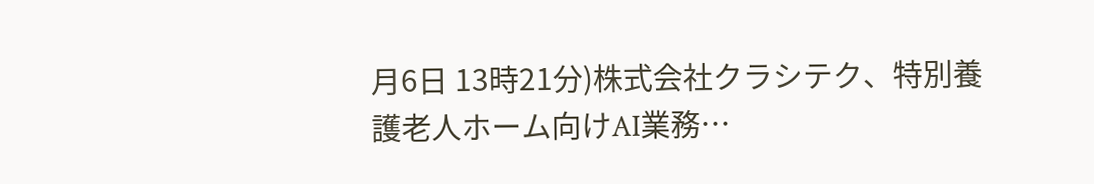月6日 13時21分)株式会社クラシテク、特別養護老人ホーム向けAI業務…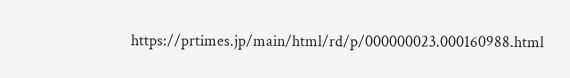https://prtimes.jp/main/html/rd/p/000000023.000160988.html